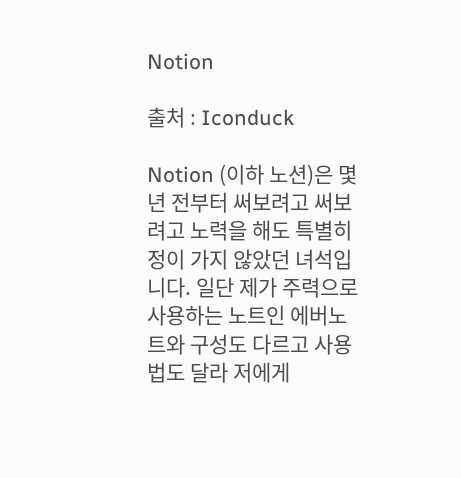Notion

출처 : Iconduck

Notion (이하 노션)은 몇 년 전부터 써보려고 써보려고 노력을 해도 특별히 정이 가지 않았던 녀석입니다. 일단 제가 주력으로 사용하는 노트인 에버노트와 구성도 다르고 사용법도 달라 저에게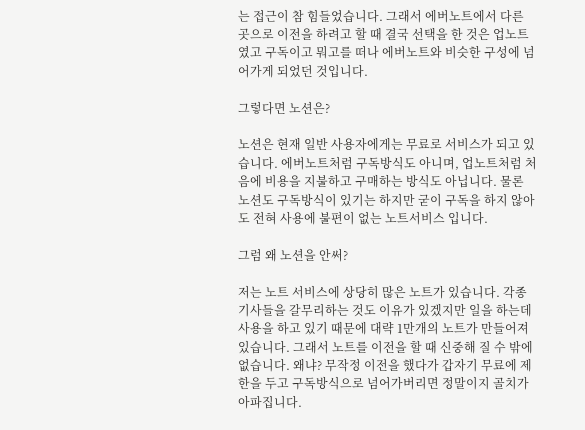는 접근이 참 힘들었습니다. 그래서 에버노트에서 다른 곳으로 이전을 하려고 할 때 결국 선택을 한 것은 업노트였고 구독이고 뭐고를 떠나 에버노트와 비슷한 구성에 넘어가게 되었던 것입니다.

그렇다면 노션은?

노션은 현재 일반 사용자에게는 무료로 서비스가 되고 있습니다. 에버노트처럼 구독방식도 아니며, 업노트처럼 처음에 비용을 지불하고 구매하는 방식도 아닙니다. 물론 노션도 구독방식이 있기는 하지만 굳이 구독을 하지 않아도 전혀 사용에 불편이 없는 노트서비스 입니다.

그럼 왜 노션을 안써?

저는 노트 서비스에 상당히 많은 노트가 있습니다. 각종 기사들을 갈무리하는 것도 이유가 있겠지만 일을 하는데 사용을 하고 있기 때문에 대략 1만개의 노트가 만들어져 있습니다. 그래서 노트를 이전을 할 때 신중해 질 수 밖에 없습니다. 왜냐? 무작정 이전을 했다가 갑자기 무료에 제한을 두고 구독방식으로 넘어가버리면 정말이지 골치가 아파집니다.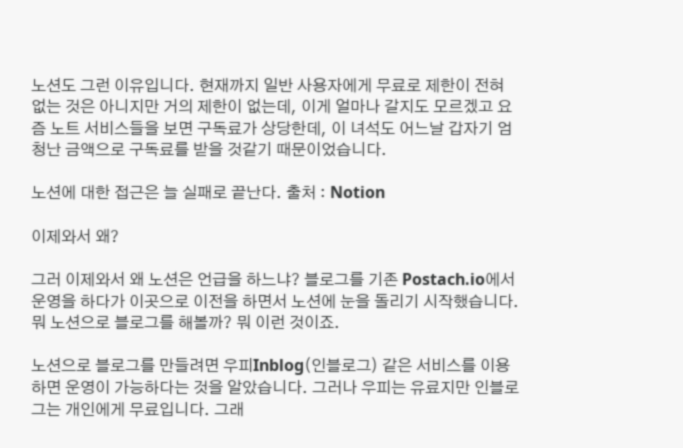노션도 그런 이유입니다. 현재까지 일반 사용자에게 무료로 제한이 전혀 없는 것은 아니지만 거의 제한이 없는데, 이게 얼마나 갈지도 모르겠고 요즘 노트 서비스들을 보면 구독료가 상당한데, 이 녀석도 어느날 갑자기 엄청난 금액으로 구독료를 받을 것같기 때문이었습니다.

노션에 대한 접근은 늘 실패로 끝난다. 출처 : Notion

이제와서 왜?

그러 이제와서 왜 노션은 언급을 하느냐? 블로그를 기존 Postach.io에서 운영을 하다가 이곳으로 이전을 하면서 노션에 눈을 돌리기 시작했습니다. 뭐 노션으로 블로그를 해볼까? 뭐 이런 것이죠.

노션으로 블로그를 만들려면 우피Inblog(인블로그) 같은 서비스를 이용하면 운영이 가능하다는 것을 알았습니다. 그러나 우피는 유료지만 인블로그는 개인에게 무료입니다. 그래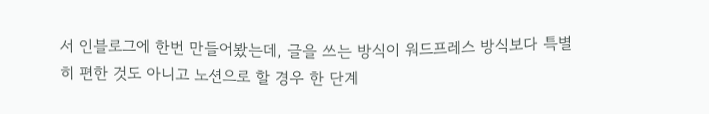서 인블로그에 한번 만들어봤는데, 글을 쓰는 방식이 워드프레스 방식보다 특별히 편한 것도 아니고 노션으로 할 경우 한 단계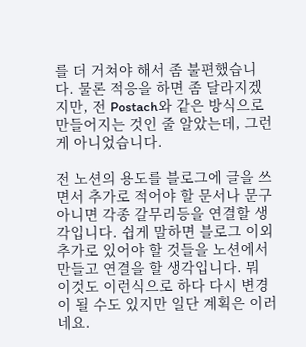를 더 거쳐야 해서 좀 불편했습니다. 물론 적응을 하면 좀 달라지겠지만, 전 Postach와 같은 방식으로 만들어지는 것인 줄 알았는데, 그런게 아니었습니다.

전 노션의 용도를 블로그에 글을 쓰면서 추가로 적어야 할 문서나 문구 아니면 각종 갈무리등을 연결할 생각입니다. 쉽게 말하면 블로그 이외 추가로 있어야 할 것들을 노션에서 만들고 연결을 할 생각입니다. 뭐 이것도 이런식으로 하다 다시 변경이 될 수도 있지만 일단 계획은 이러네요.